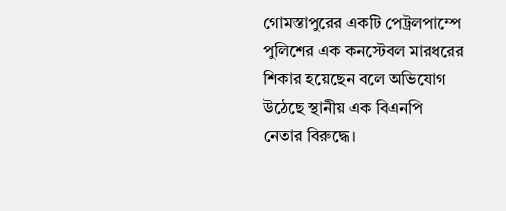গোমস্তাপুরের একটি পেট্রলপাম্পে  পুলিশের এক কনস্টেবল মারধরের শিকার হয়েছেন বলে অভিযোগ উঠেছে স্থানীয় এক বিএনপি নেতার বিরুদ্ধে।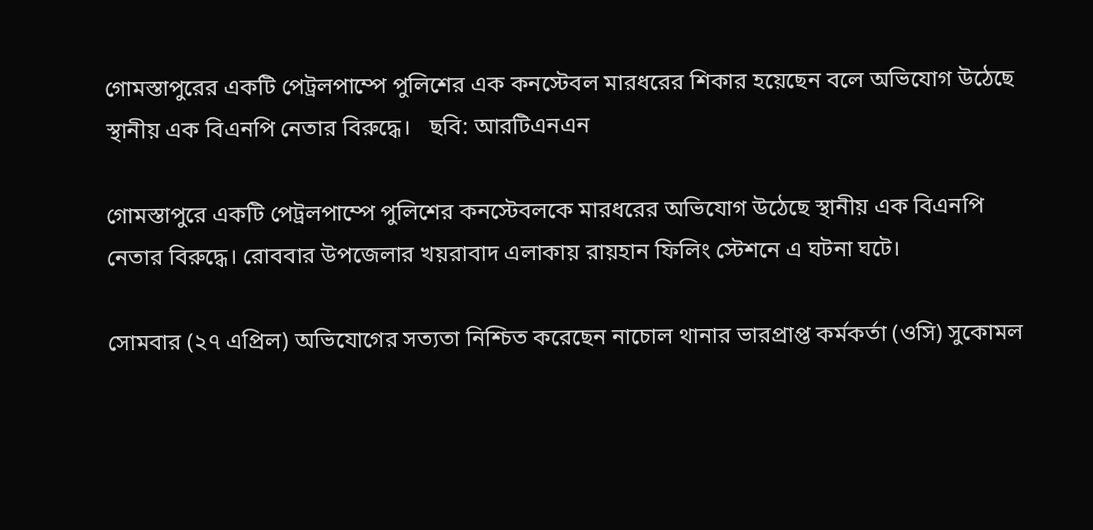গোমস্তাপুরের একটি পেট্রলপাম্পে পুলিশের এক কনস্টেবল মারধরের শিকার হয়েছেন বলে অভিযোগ উঠেছে স্থানীয় এক বিএনপি নেতার বিরুদ্ধে।   ছবি: আরটিএনএন

গোমস্তাপুরে একটি পেট্রলপাম্পে পুলিশের কনস্টেবলকে মারধরের অভিযোগ উঠেছে স্থানীয় এক বিএনপি নেতার বিরুদ্ধে। রোববার উপজেলার খয়রাবাদ এলাকায় রায়হান ফিলিং স্টেশনে এ ঘটনা ঘটে।

সোমবার (২৭ এপ্রিল) অভিযোগের সত্যতা নিশ্চিত করেছেন নাচোল থানার ভারপ্রাপ্ত কর্মকর্তা (ওসি) সুকোমল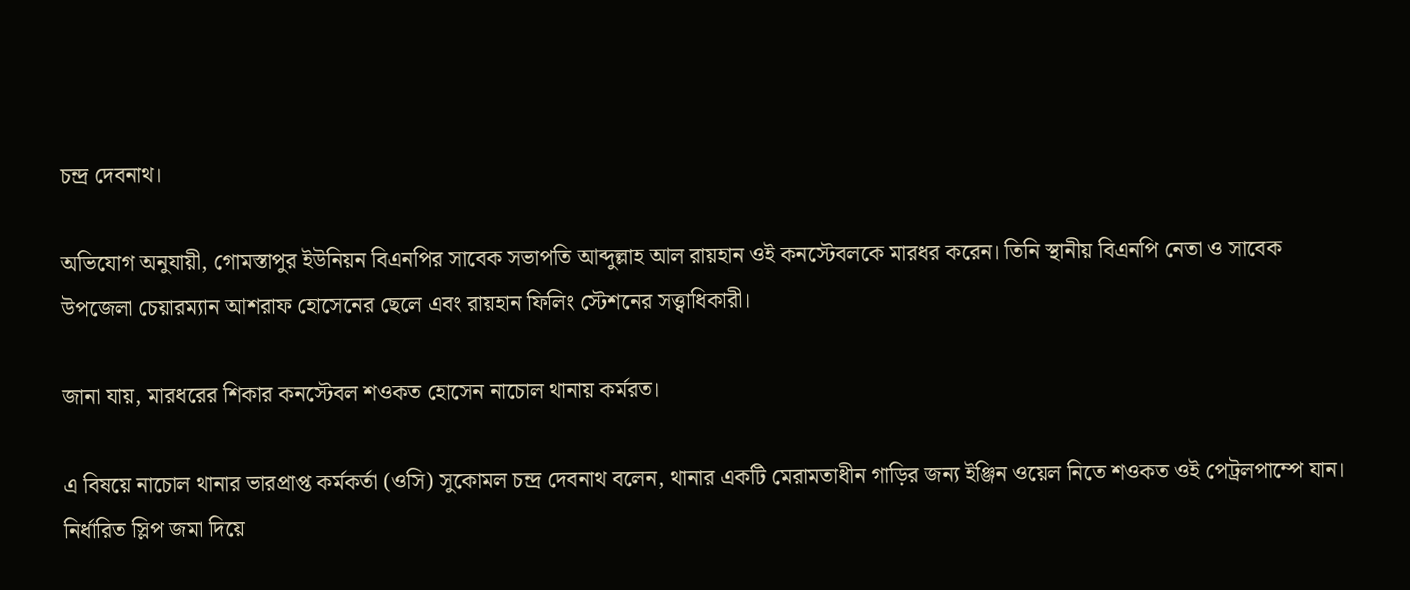চন্দ্র দেবনাথ।

অভিযোগ অনুযায়ী, গোমস্তাপুর ইউনিয়ন বিএনপির সাবেক সভাপতি আব্দুল্লাহ আল রায়হান ওই কনস্টেবলকে মারধর করেন। তিনি স্থানীয় বিএনপি নেতা ও সাবেক উপজেলা চেয়ারম্যান আশরাফ হোসেনের ছেলে এবং রায়হান ফিলিং স্টেশনের সত্ত্বাধিকারী।

জানা যায়, মারধরের শিকার কনস্টেবল শওকত হোসেন নাচোল থানায় কর্মরত।

এ বিষয়ে নাচোল থানার ভারপ্রাপ্ত কর্মকর্তা (ওসি) সুকোমল চন্দ্র দেবনাথ বলেন, থানার একটি মেরামতাধীন গাড়ির জন্য ইঞ্জিন ওয়েল নিতে শওকত ওই পেট্রলপাম্পে যান। নির্ধারিত স্লিপ জমা দিয়ে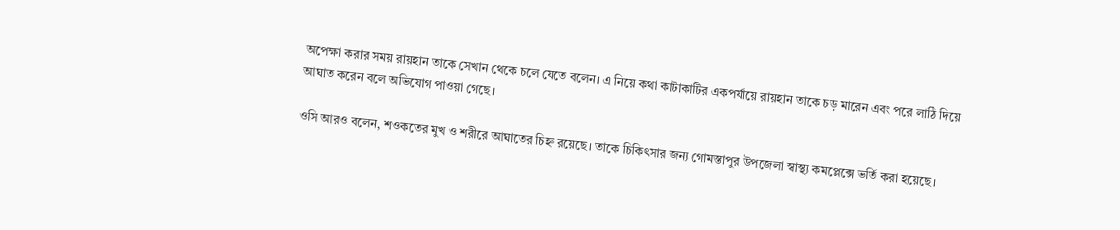অপেক্ষা করার সময় রায়হান তাকে সেখান থেকে চলে যেতে বলেন। এ নিয়ে কথা কাটাকাটির একপর্যায়ে রায়হান তাকে চড় মারেন এবং পরে লাঠি দিয়ে আঘাত করেন বলে অভিযোগ পাওয়া গেছে।

ওসি আরও বলেন, শওকতের মুখ ও শরীরে আঘাতের চিহ্ন রয়েছে। তাকে চিকিৎসার জন্য গোমস্তাপুর উপজেলা স্বাস্থ্য কমপ্লেক্সে ভর্তি করা হয়েছে।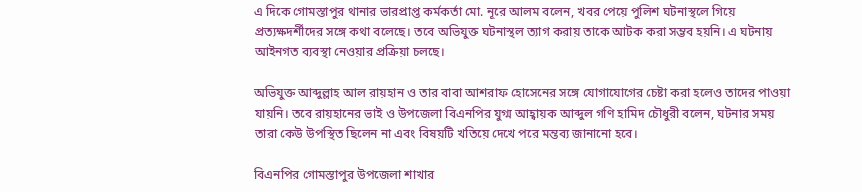এ দিকে গোমস্তাপুর থানার ভারপ্রাপ্ত কর্মকর্তা মো. নূরে আলম বলেন, খবর পেয়ে পুলিশ ঘটনাস্থলে গিয়ে প্রত্যক্ষদর্শীদের সঙ্গে কথা বলেছে। তবে অভিযুক্ত ঘটনাস্থল ত্যাগ করায় তাকে আটক করা সম্ভব হয়নি। এ ঘটনায় আইনগত ব্যবস্থা নেওয়ার প্রক্রিয়া চলছে।

অভিযুক্ত আব্দুল্লাহ আল রায়হান ও তার বাবা আশরাফ হোসেনের সঙ্গে যোগাযোগের চেষ্টা করা হলেও তাদের পাওয়া যায়নি। তবে রায়হানের ভাই ও উপজেলা বিএনপির যুগ্ম আহ্বায়ক আব্দুল গণি হামিদ চৌধুরী বলেন, ঘটনার সময় তারা কেউ উপস্থিত ছিলেন না এবং বিষয়টি খতিয়ে দেখে পরে মন্তব্য জানানো হবে।

বিএনপির গোমস্তাপুর উপজেলা শাখার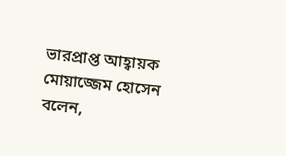ভারপ্রাপ্ত আহ্বায়ক মোয়াজ্জেম হোসেন বলেন,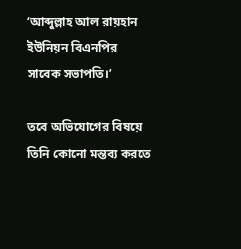‘আব্দুল্লাহ আল রায়হান ইউনিয়ন বিএনপির সাবেক সভাপতি।’

তবে অভিযোগের বিষয়ে তিনি কোনো মন্তব্য করতে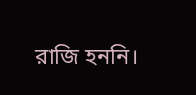রাজি হননি।